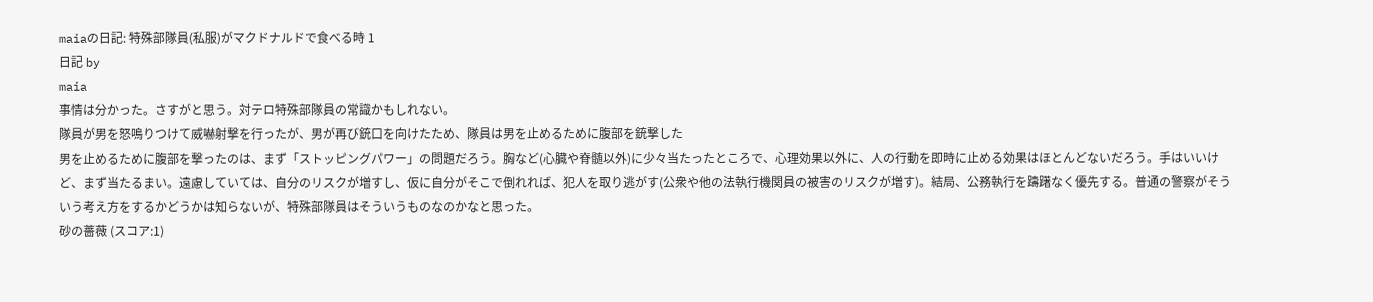maiaの日記: 特殊部隊員(私服)がマクドナルドで食べる時 1
日記 by
maia
事情は分かった。さすがと思う。対テロ特殊部隊員の常識かもしれない。
隊員が男を怒鳴りつけて威嚇射撃を行ったが、男が再び銃口を向けたため、隊員は男を止めるために腹部を銃撃した
男を止めるために腹部を撃ったのは、まず「ストッピングパワー」の問題だろう。胸など(心臓や脊髄以外)に少々当たったところで、心理効果以外に、人の行動を即時に止める効果はほとんどないだろう。手はいいけど、まず当たるまい。遠慮していては、自分のリスクが増すし、仮に自分がそこで倒れれば、犯人を取り逃がす(公衆や他の法執行機関員の被害のリスクが増す)。結局、公務執行を躊躇なく優先する。普通の警察がそういう考え方をするかどうかは知らないが、特殊部隊員はそういうものなのかなと思った。
砂の薔薇 (スコア:1)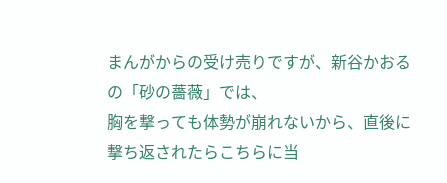まんがからの受け売りですが、新谷かおるの「砂の薔薇」では、
胸を撃っても体勢が崩れないから、直後に撃ち返されたらこちらに当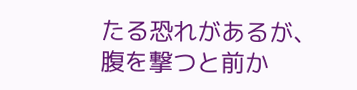たる恐れがあるが、
腹を撃つと前か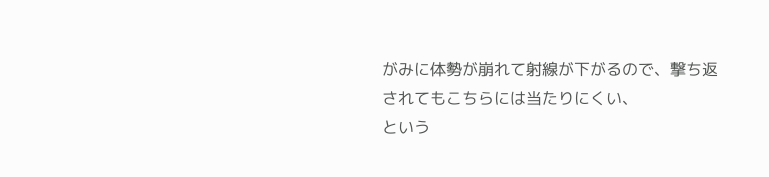がみに体勢が崩れて射線が下がるので、撃ち返されてもこちらには当たりにくい、
という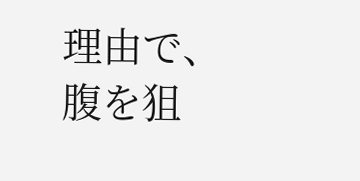理由で、腹を狙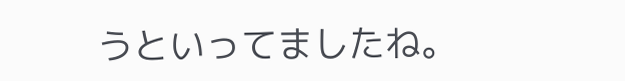うといってましたね。